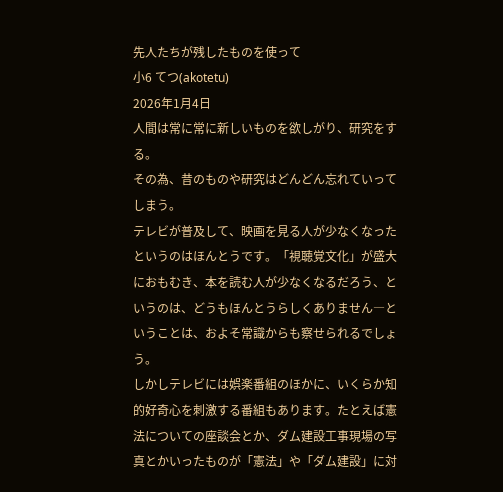先人たちが残したものを使って
小6 てつ(akotetu)
2026年1月4日
人間は常に常に新しいものを欲しがり、研究をする。
その為、昔のものや研究はどんどん忘れていってしまう。
テレビが普及して、映画を見る人が少なくなったというのはほんとうです。「視聴覚文化」が盛大におもむき、本を読む人が少なくなるだろう、というのは、どうもほんとうらしくありません―ということは、およそ常識からも察せられるでしょう。
しかしテレビには娯楽番組のほかに、いくらか知的好奇心を刺激する番組もあります。たとえば憲法についての座談会とか、ダム建設工事現場の写真とかいったものが「憲法」や「ダム建設」に対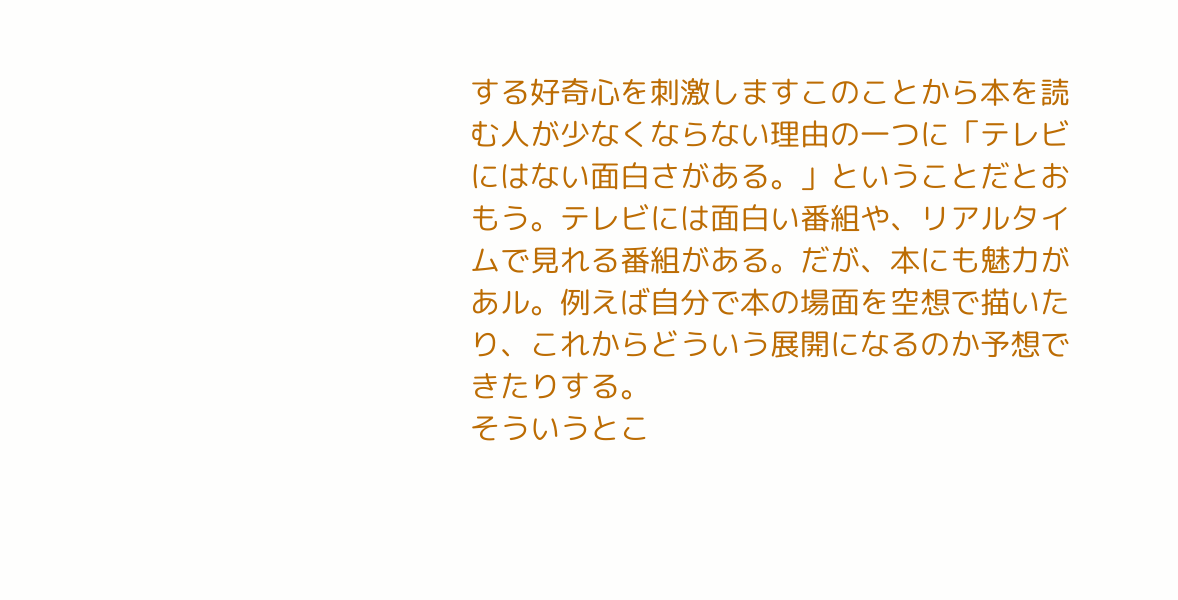する好奇心を刺激しますこのことから本を読む人が少なくならない理由の一つに「テレビにはない面白さがある。」ということだとおもう。テレビには面白い番組や、リアルタイムで見れる番組がある。だが、本にも魅力があル。例えば自分で本の場面を空想で描いたり、これからどういう展開になるのか予想できたりする。
そういうとこ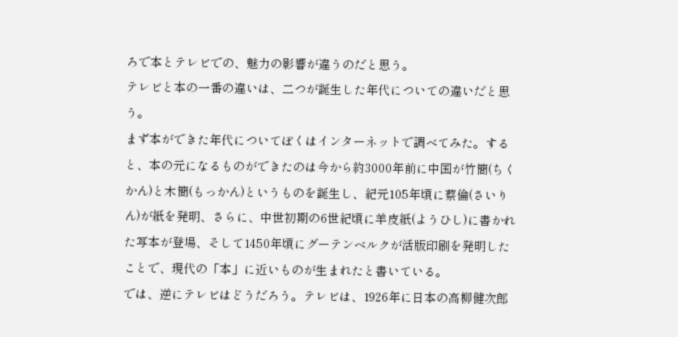ろで本とテレビでの、魅力の影響が違うのだと思う。
テレビと本の一番の違いは、二つが誕生した年代についての違いだと思う。
まず本ができた年代についてぼくはインターネットで調べてみた。すると、本の元になるものができたのは今から約3000年前に中国が竹簡(ちくかん)と木簡(もっかん)というものを誕生し、紀元105年頃に蔡倫(さいりん)が紙を発明、さらに、中世初期の6世紀頃に羊皮紙(ようひし)に書かれた写本が登場、そして1450年頃にグーテンベルクが活版印刷を発明したことで、現代の「本」に近いものが生まれたと書いている。
では、逆にテレビはどうだろう。テレビは、1926年に日本の高柳健次郎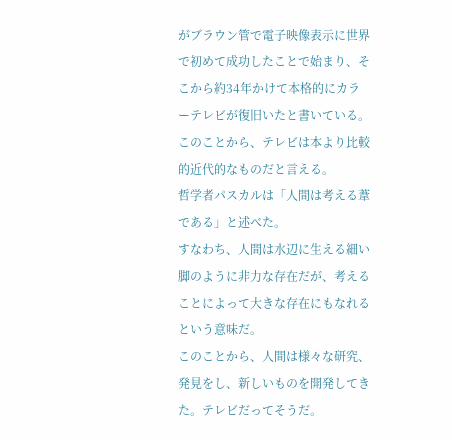がブラウン管で電子映像表示に世界で初めて成功したことで始まり、そこから約34年かけて本格的にカラーテレビが復旧いたと書いている。
このことから、テレビは本より比較的近代的なものだと言える。
哲学者パスカルは「人間は考える葦である」と述べた。
すなわち、人間は水辺に生える細い脚のように非力な存在だが、考えることによって大きな存在にもなれるという意味だ。
このことから、人間は様々な研究、発見をし、新しいものを開発してきた。テレビだってそうだ。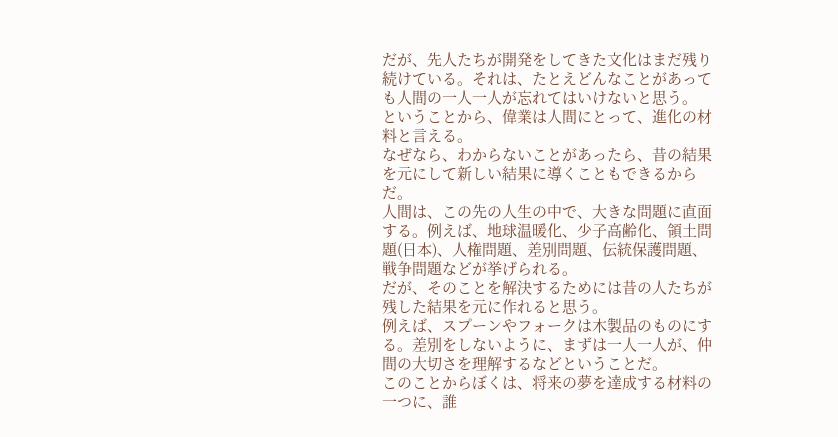だが、先人たちが開発をしてきた文化はまだ残り続けている。それは、たとえどんなことがあっても人間の一人一人が忘れてはいけないと思う。
ということから、偉業は人間にとって、進化の材料と言える。
なぜなら、わからないことがあったら、昔の結果を元にして新しい結果に導くこともできるからだ。
人間は、この先の人生の中で、大きな問題に直面する。例えば、地球温暖化、少子高齢化、領土問題(日本)、人権問題、差別問題、伝統保護問題、戦争問題などが挙げられる。
だが、そのことを解決するためには昔の人たちが残した結果を元に作れると思う。
例えば、スプーンやフォークは木製品のものにする。差別をしないように、まずは一人一人が、仲間の大切さを理解するなどということだ。
このことからぼくは、将来の夢を達成する材料の一つに、誰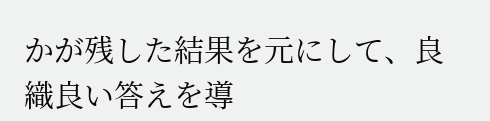かが残した結果を元にして、良織良い答えを導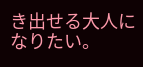き出せる大人になりたい。